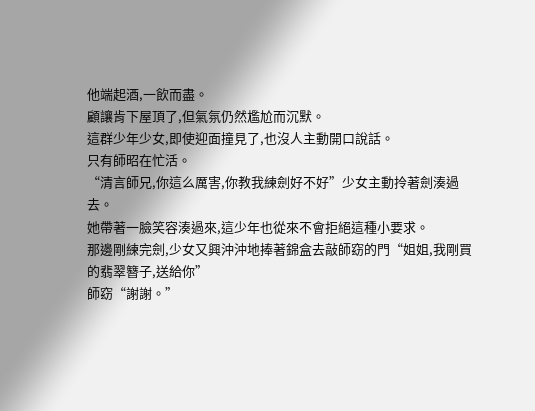他端起酒,一飲而盡。
顧讓肯下屋頂了,但氣氛仍然尷尬而沉默。
這群少年少女,即使迎面撞見了,也沒人主動開口說話。
只有師昭在忙活。
“清言師兄,你這么厲害,你教我練劍好不好”少女主動拎著劍湊過去。
她帶著一臉笑容湊過來,這少年也從來不會拒絕這種小要求。
那邊剛練完劍,少女又興沖沖地捧著錦盒去敲師窈的門“姐姐,我剛買的翡翠簪子,送給你”
師窈“謝謝。”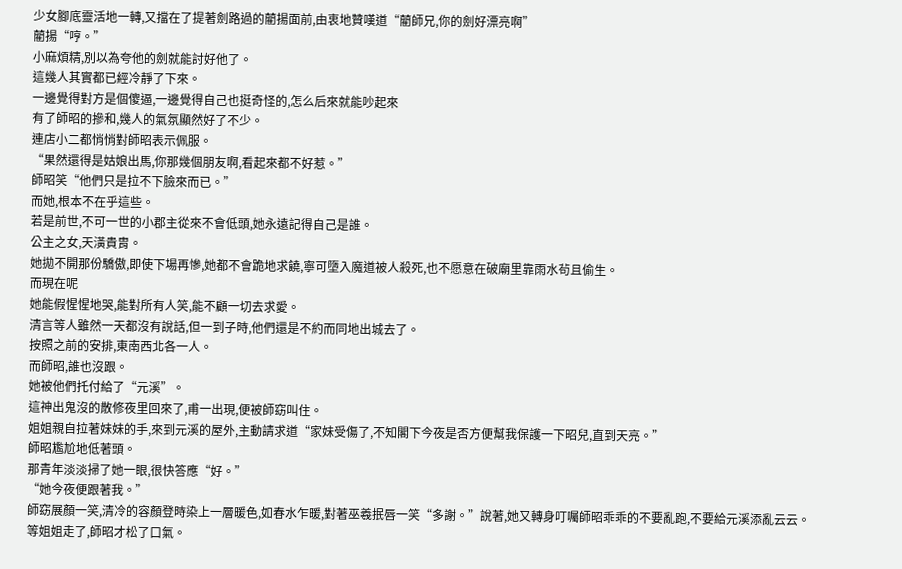少女腳底靈活地一轉,又擋在了提著劍路過的藺揚面前,由衷地贊嘆道“藺師兄,你的劍好漂亮啊”
藺揚“哼。”
小麻煩精,別以為夸他的劍就能討好他了。
這幾人其實都已經冷靜了下來。
一邊覺得對方是個傻逼,一邊覺得自己也挺奇怪的,怎么后來就能吵起來
有了師昭的摻和,幾人的氣氛顯然好了不少。
連店小二都悄悄對師昭表示佩服。
“果然還得是姑娘出馬,你那幾個朋友啊,看起來都不好惹。”
師昭笑“他們只是拉不下臉來而已。”
而她,根本不在乎這些。
若是前世,不可一世的小郡主從來不會低頭,她永遠記得自己是誰。
公主之女,天潢貴胄。
她拋不開那份驕傲,即使下場再慘,她都不會跪地求饒,寧可墮入魔道被人殺死,也不愿意在破廟里靠雨水茍且偷生。
而現在呢
她能假惺惺地哭,能對所有人笑,能不顧一切去求愛。
清言等人雖然一天都沒有說話,但一到子時,他們還是不約而同地出城去了。
按照之前的安排,東南西北各一人。
而師昭,誰也沒跟。
她被他們托付給了“元溪”。
這神出鬼沒的散修夜里回來了,甫一出現,便被師窈叫住。
姐姐親自拉著妹妹的手,來到元溪的屋外,主動請求道“家妹受傷了,不知閣下今夜是否方便幫我保護一下昭兒,直到天亮。”
師昭尷尬地低著頭。
那青年淡淡掃了她一眼,很快答應“好。”
“她今夜便跟著我。”
師窈展顏一笑,清冷的容顏登時染上一層暖色,如春水乍暖,對著巫羲抿唇一笑“多謝。”說著,她又轉身叮囑師昭乖乖的不要亂跑,不要給元溪添亂云云。
等姐姐走了,師昭才松了口氣。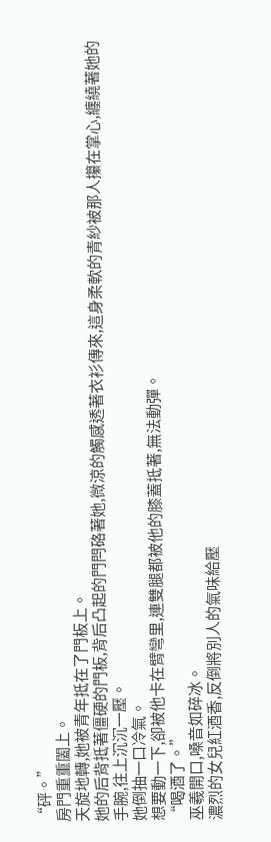“砰。”
房門重重闔上。
天旋地轉,她被青年抵在了門板上。
她的后背抵著僵硬的門板,背后凸起的門閂硌著她,微涼的觸感透著衣衫傳來,這身柔軟的青紗被那人攥在掌心,纏繞著她的手腕,往上沉沉一壓。
她倒抽一口冷氣。
想要動一下,卻被他卡在臂彎里,連雙腿都被他的膝蓋抵著,無法動彈。
“喝酒了。”
巫羲開口,嗓音如碎冰。
濃烈的女兒紅酒香,反倒將別人的氣味給壓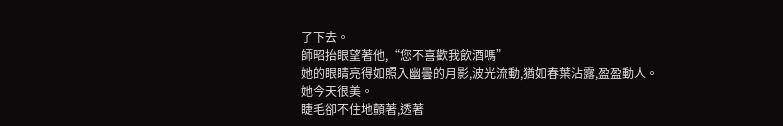了下去。
師昭抬眼望著他,“您不喜歡我飲酒嗎”
她的眼睛亮得如照入幽曇的月影,波光流動,猶如春葉沾露,盈盈動人。
她今天很美。
睫毛卻不住地顫著,透著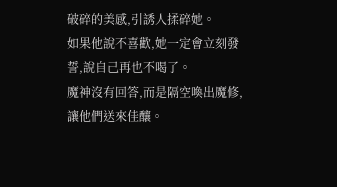破碎的美感,引誘人揉碎她。
如果他說不喜歡,她一定會立刻發誓,說自己再也不喝了。
魔神沒有回答,而是隔空喚出魔修,讓他們送來佳釀。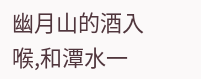幽月山的酒入喉,和潭水一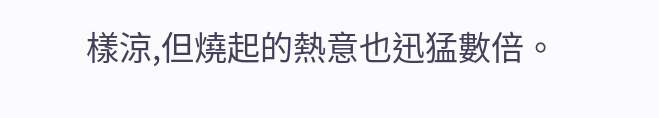樣涼,但燒起的熱意也迅猛數倍。